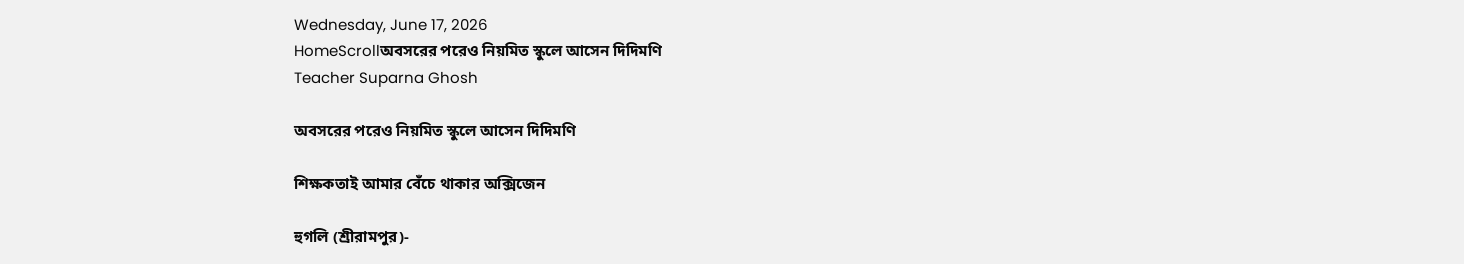Wednesday, June 17, 2026
HomeScrollঅবসরের পরেও নিয়মিত স্কুলে আসেন দিদিমণি
Teacher Suparna Ghosh

অবসরের পরেও নিয়মিত স্কুলে আসেন দিদিমণি

শিক্ষকতাই আমার বেঁচে থাকার অক্সিজেন

হুগলি (শ্রীরামপুর)-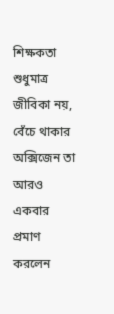শিক্ষকতা শুধুমাত্র জীবিকা নয়, বেঁচে থাকার অক্সিজেন তা আরও একবার প্রমাণ করলেন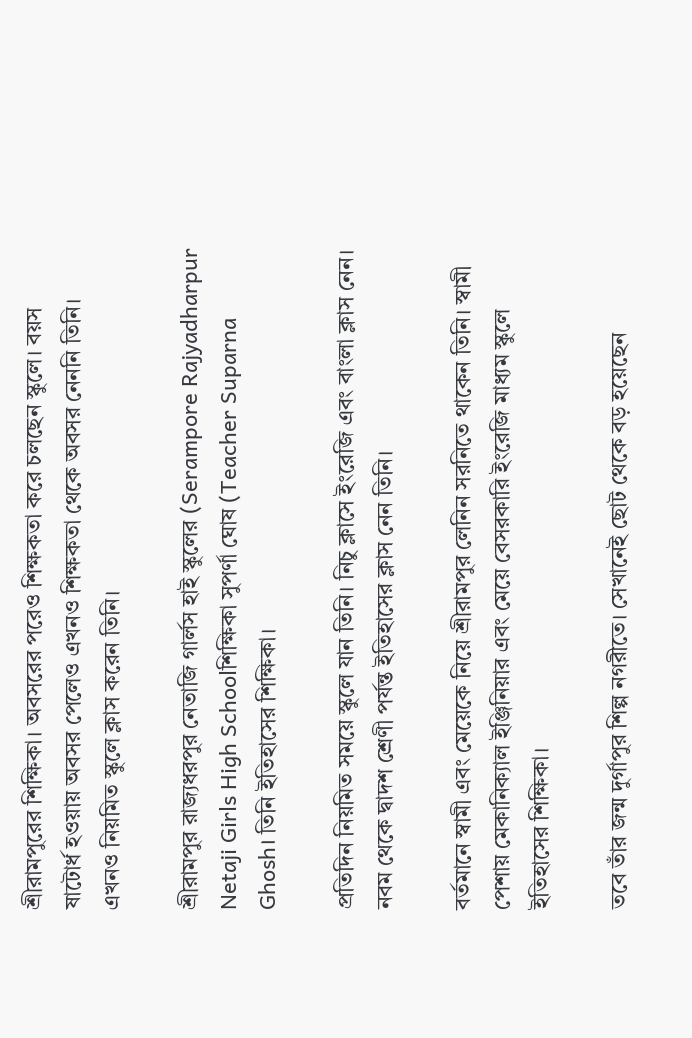শ্রীরামপুরের শিক্ষিকা। অবসরের পরেও শিক্ষকতা করে চলছেন স্কুলে। বয়স ষাটোর্ধ হওয়ায় অবসর পেলেও এখনও শিক্ষকতা থেকে অবসর নেননি তিনি। এখনও নিয়মিত স্কুলে ক্লাস করেন তিনি।

শ্রীরামপুর রাজ্যধরপুর নেতাজি গার্লস হাই স্কুলের (Serampore Rajyadharpur Netaji Girls High Schoolশিক্ষিকা সুপর্ণা ঘোষ (Teacher Suparna Ghosh। তিনি ইতিহাসের শিক্ষিকা।

প্রতিদিন নিয়মিত সময়ে স্কুলে যান তিনি। নিচু ক্লাসে ইংরেজি এবং বাংলা ক্লাস নেন। নবম থেকে দ্বাদশ শ্রেণী পর্যন্ত ইতিহাসের ক্লাস নেন তিনি।

বর্তমানে স্বামী এবং মেয়েকে নিয়ে শ্রীরামপুর লেনিন সরনিতে থাকেন তিনি। স্বামী পেশায় মেকানিক্যাল ইঞ্জিনিয়ার এবং মেয়ে বেসরকারি ইংরেজি মাধ্যম স্কুলে ইতিহাসের শিক্ষিকা।

তবে তাঁর জন্ম দুর্গাপুর শিল্প নগরীতে। সেখানেই ছোট থেকে বড় হয়েছেন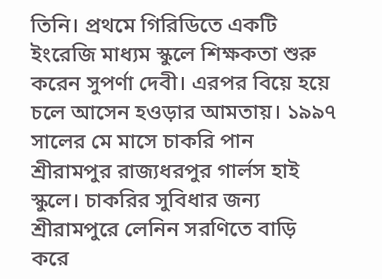তিনি। প্রথমে গিরিডিতে একটি ইংরেজি মাধ্যম স্কুলে শিক্ষকতা শুরু করেন সুপর্ণা দেবী। এরপর বিয়ে হয়ে চলে আসেন হওড়ার আমতায়। ১৯৯৭ সালের মে মাসে চাকরি পান শ্রীরামপুর রাজ্যধরপুর গার্লস হাই স্কুলে। চাকরির সুবিধার জন্য শ্রীরামপুরে লেনিন সরণিতে বাড়ি করে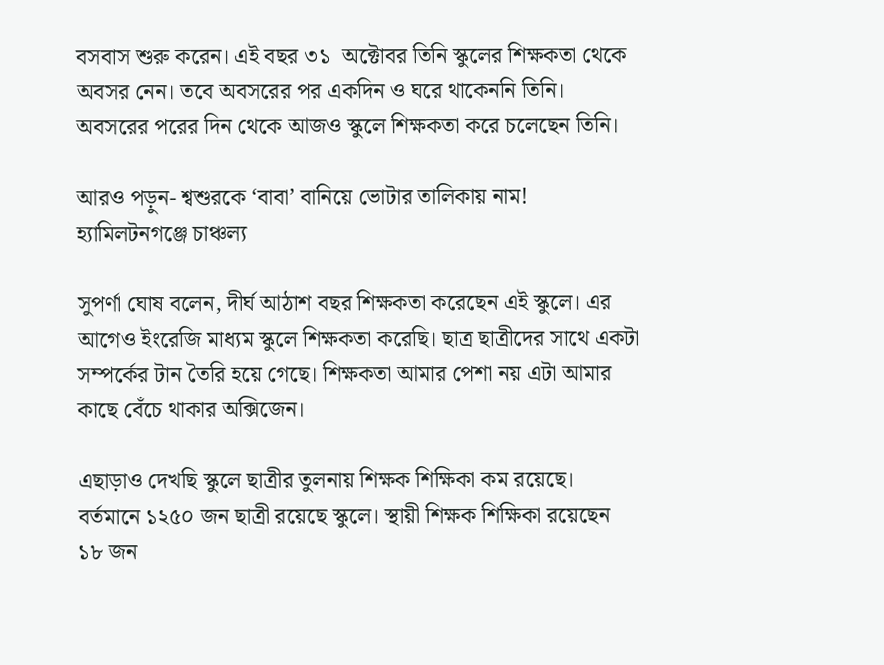বসবাস শুরু করেন। এই বছর ৩১  অক্টোবর তিনি স্কুলের শিক্ষকতা থেকে অবসর নেন। তবে অবসরের পর একদিন ও ঘরে থাকেননি তিনি। অবসরের পরের দিন থেকে আজও স্কুলে শিক্ষকতা করে চলেছেন তিনি।

আরও পড়ুন- শ্বশুরকে ‘বাবা’ বানিয়ে ভোটার তালিকায় নাম! হ্যামিলটনগঞ্জে চাঞ্চল্য

সুপর্ণা ঘোষ বলেন, দীর্ঘ আঠাশ বছর শিক্ষকতা করেছেন এই স্কুলে। এর আগেও ইংরেজি মাধ্যম স্কুলে শিক্ষকতা করেছি। ছাত্র ছাত্রীদের সাথে একটা সম্পর্কের টান তৈরি হয়ে গেছে। শিক্ষকতা আমার পেশা নয় এটা আমার কাছে বেঁচে থাকার অক্সিজেন।

এছাড়াও দেখছি স্কুলে ছাত্রীর তুলনায় শিক্ষক শিক্ষিকা কম রয়েছে। বর্তমানে ১২৫০ জন ছাত্রী রয়েছে স্কুলে। স্থায়ী শিক্ষক শিক্ষিকা রয়েছেন ১৮ জন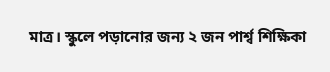মাত্র। স্কুলে পড়ানোর জন্য ২ জন পার্শ্ব শিক্ষিকা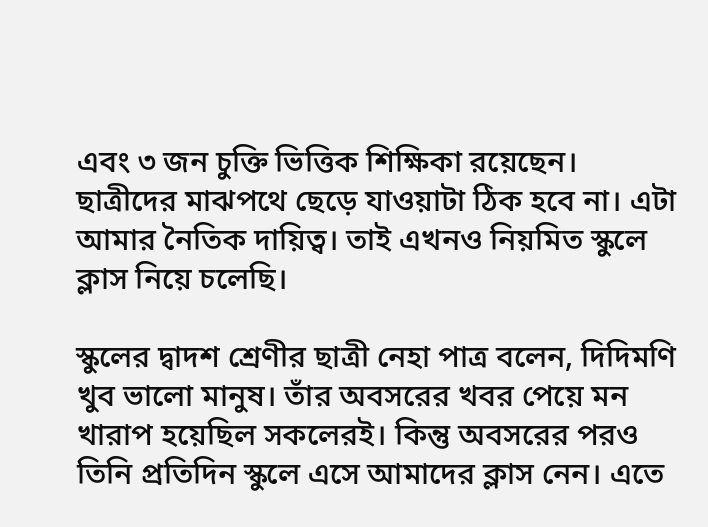এবং ৩ জন চুক্তি ভিত্তিক শিক্ষিকা রয়েছেন। ছাত্রীদের মাঝপথে ছেড়ে যাওয়াটা ঠিক হবে না। এটা আমার নৈতিক দায়িত্ব। তাই এখনও নিয়মিত স্কুলে ক্লাস নিয়ে চলেছি।

স্কুলের দ্বাদশ শ্রেণীর ছাত্রী নেহা পাত্র বলেন, দিদিমণি খুব ভালো মানুষ। তাঁর অবসরের খবর পেয়ে মন খারাপ হয়েছিল সকলেরই। কিন্তু অবসরের পরও তিনি প্রতিদিন স্কুলে এসে আমাদের ক্লাস নেন। এতে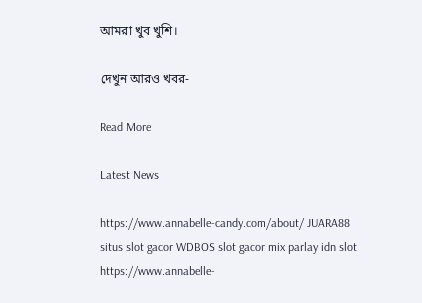আমরা খুব খুশি।

দেখুন আরও খবর-

Read More

Latest News

https://www.annabelle-candy.com/about/ JUARA88 situs slot gacor WDBOS slot gacor mix parlay idn slot https://www.annabelle-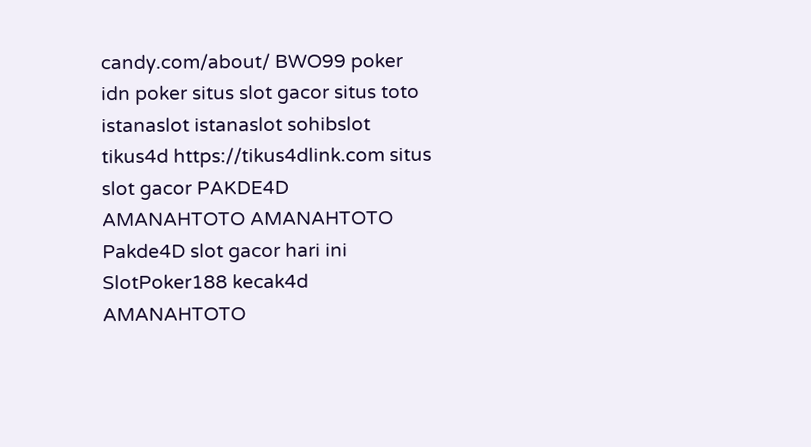candy.com/about/ BWO99 poker idn poker situs slot gacor situs toto istanaslot istanaslot sohibslot tikus4d https://tikus4dlink.com situs slot gacor PAKDE4D AMANAHTOTO AMANAHTOTO Pakde4D slot gacor hari ini SlotPoker188 kecak4d AMANAHTOTO